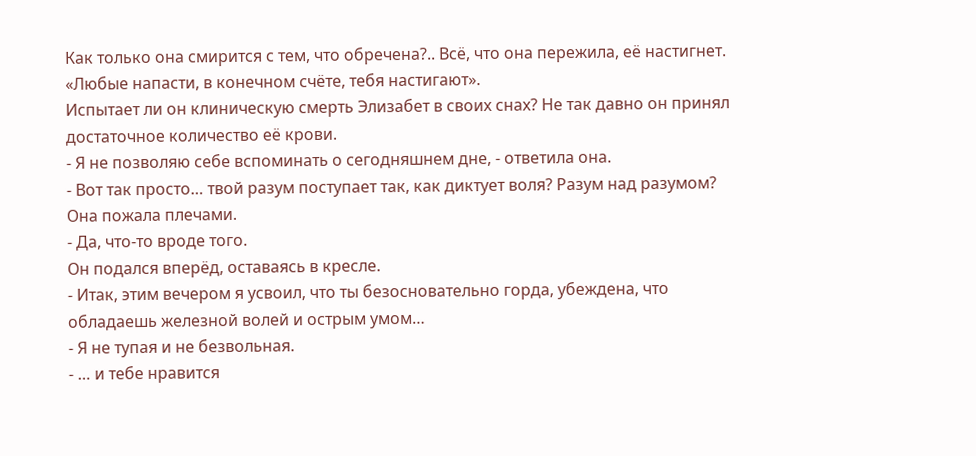Как только она смирится с тем, что обречена?.. Всё, что она пережила, её настигнет.
«Любые напасти, в конечном счёте, тебя настигают».
Испытает ли он клиническую смерть Элизабет в своих снах? Не так давно он принял достаточное количество её крови.
- Я не позволяю себе вспоминать о сегодняшнем дне, - ответила она.
- Вот так просто… твой разум поступает так, как диктует воля? Разум над разумом?
Она пожала плечами.
- Да, что-то вроде того.
Он подался вперёд, оставаясь в кресле.
- Итак, этим вечером я усвоил, что ты безосновательно горда, убеждена, что обладаешь железной волей и острым умом…
- Я не тупая и не безвольная.
- … и тебе нравится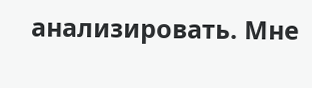анализировать. Мне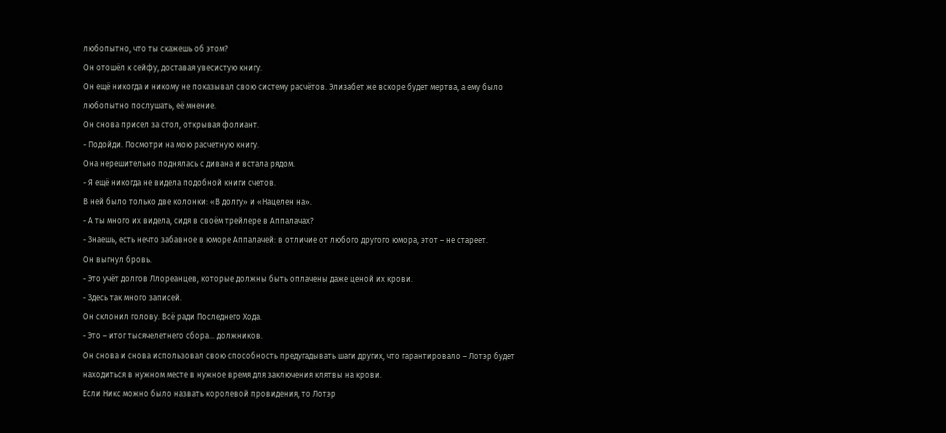любопытно, что ты скажешь об этом?
Он отошёл к сейфу, доставая увесистую книгу.
Он ещё никогда и никому не показывал свою систему расчётов. Элизабет же вскоре будет мертва, а ему было любопытно послушать, её мнение.
Он снова присел за стол, открывая фолиант.
- Подойди. Посмотри на мою расчетную книгу.
Она нерешительно поднялась с дивана и встала рядом.
- Я ещё никогда не видела подобной книги счетов.
В ней было только две колонки: «В долгу» и «Нацелен на».
- А ты много их видела, сидя в своём трейлере в Аппалачах?
- Знаешь, есть нечто забавное в юморе Аппалачей: в отличие от любого другого юмора, этот – не стареет.
Он выгнул бровь.
- Это учёт долгов Ллореанцев, которые должны быть оплачены даже ценой их крови.
- Здесь так много записей.
Он склонил голову. Всё ради Последнего Хода.
- Это – итог тысячелетнего сбора… должников.
Он снова и снова использовал свою способность предугадывать шаги других, что гарантировало – Лотэр будет находиться в нужном месте в нужное время для заключения клятвы на крови.
Если Никс можно было назвать королевой провидения, то Лотэр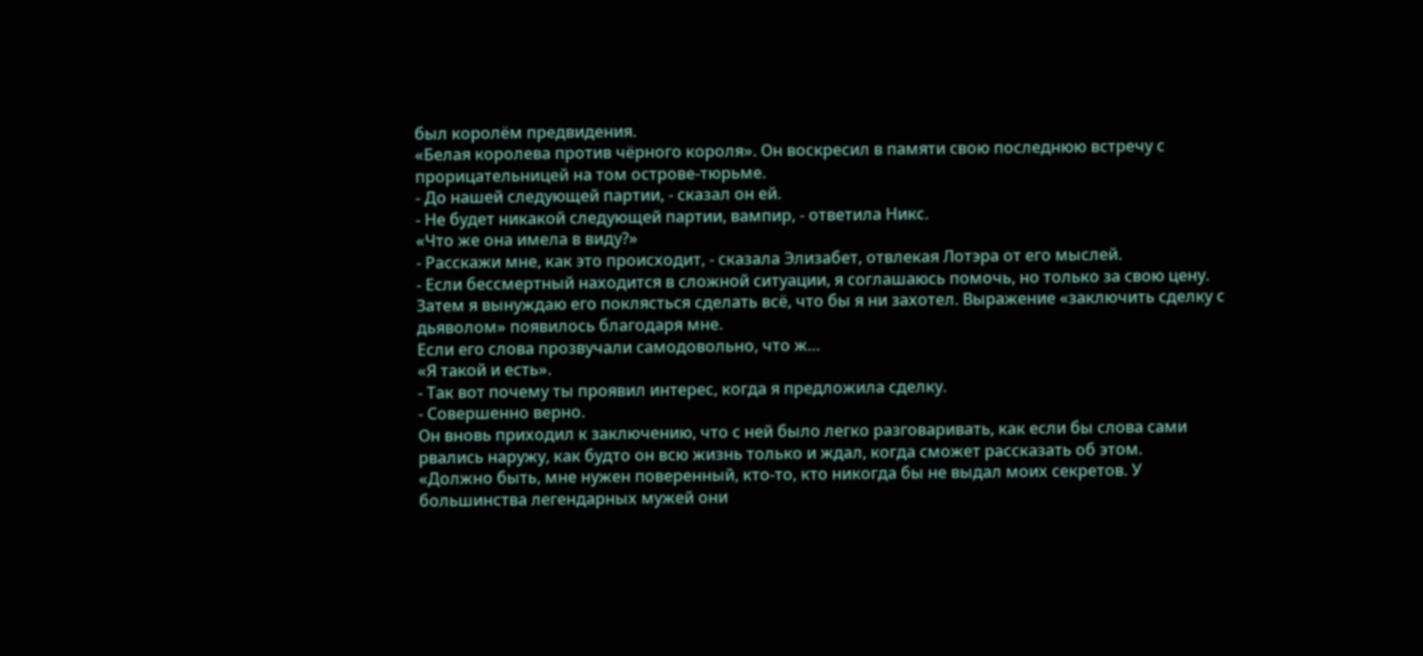был королём предвидения.
«Белая королева против чёрного короля». Он воскресил в памяти свою последнюю встречу с прорицательницей на том острове-тюрьме.
- До нашей следующей партии, - сказал он ей.
- Не будет никакой следующей партии, вампир, - ответила Никс.
«Что же она имела в виду?»
- Расскажи мне, как это происходит, - сказала Элизабет, отвлекая Лотэра от его мыслей.
- Если бессмертный находится в сложной ситуации, я соглашаюсь помочь, но только за свою цену. Затем я вынуждаю его поклясться сделать всё, что бы я ни захотел. Выражение «заключить сделку с дьяволом» появилось благодаря мне.
Если его слова прозвучали самодовольно, что ж…
«Я такой и есть».
- Так вот почему ты проявил интерес, когда я предложила сделку.
- Совершенно верно.
Он вновь приходил к заключению, что с ней было легко разговаривать, как если бы слова сами рвались наружу, как будто он всю жизнь только и ждал, когда сможет рассказать об этом.
«Должно быть, мне нужен поверенный, кто-то, кто никогда бы не выдал моих секретов. У большинства легендарных мужей они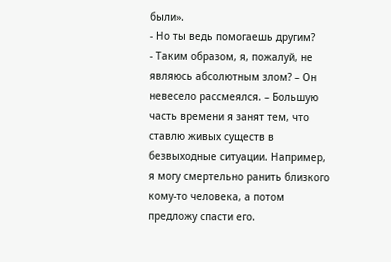были».
- Но ты ведь помогаешь другим?
- Таким образом, я, пожалуй, не являюсь абсолютным злом? – Он невесело рассмеялся. – Большую часть времени я занят тем, что ставлю живых существ в безвыходные ситуации. Например, я могу смертельно ранить близкого кому-то человека, а потом предложу спасти его.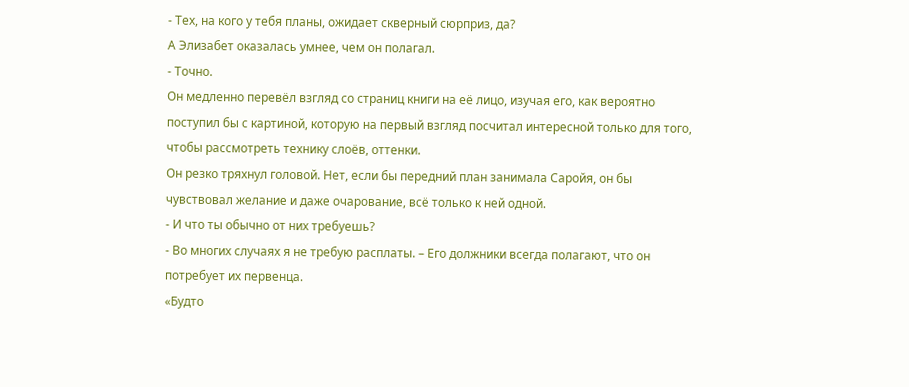- Тех, на кого у тебя планы, ожидает скверный сюрприз, да?
А Элизабет оказалась умнее, чем он полагал.
- Точно.
Он медленно перевёл взгляд со страниц книги на её лицо, изучая его, как вероятно поступил бы с картиной, которую на первый взгляд посчитал интересной только для того, чтобы рассмотреть технику слоёв, оттенки.
Он резко тряхнул головой. Нет, если бы передний план занимала Саройя, он бы чувствовал желание и даже очарование, всё только к ней одной.
- И что ты обычно от них требуешь?
- Во многих случаях я не требую расплаты. – Его должники всегда полагают, что он потребует их первенца.
«Будто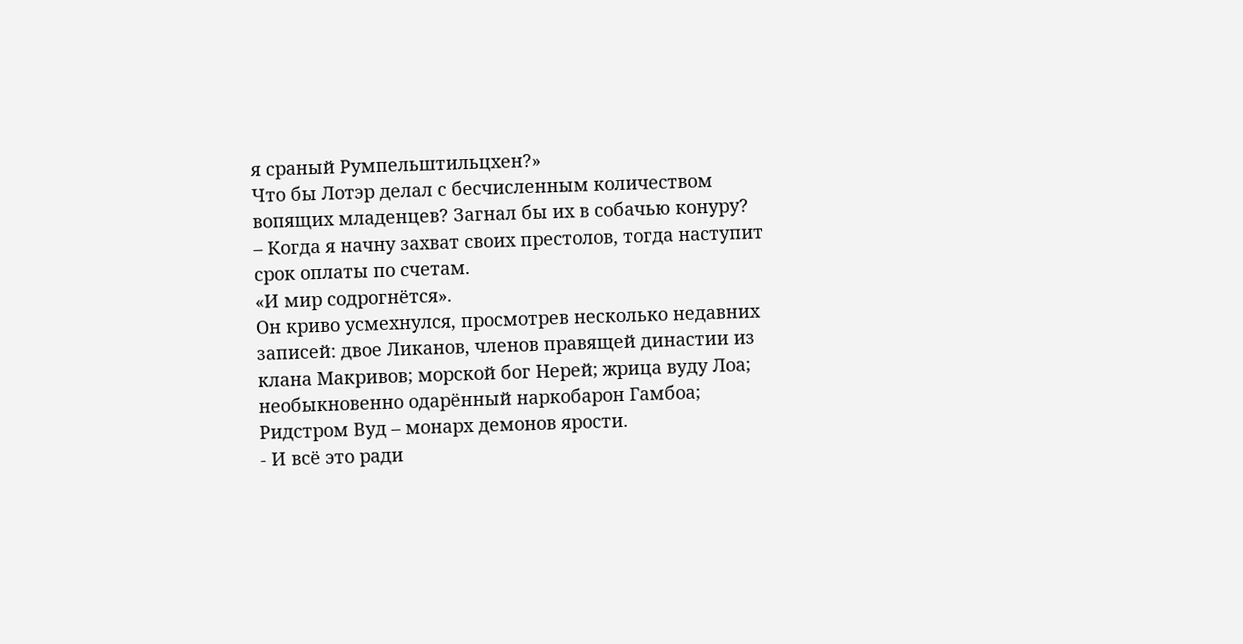я сраный Румпельштильцхен?»
Что бы Лотэр делал с бесчисленным количеством вопящих младенцев? Загнал бы их в собачью конуру?
– Когда я начну захват своих престолов, тогда наступит срок оплаты по счетам.
«И мир содрогнётся».
Он криво усмехнулся, просмотрев несколько недавних записей: двое Ликанов, членов правящей династии из клана Макривов; морской бог Нерей; жрица вуду Лоа; необыкновенно одарённый наркобарон Гамбоа; Ридстром Вуд – монарх демонов ярости.
- И всё это ради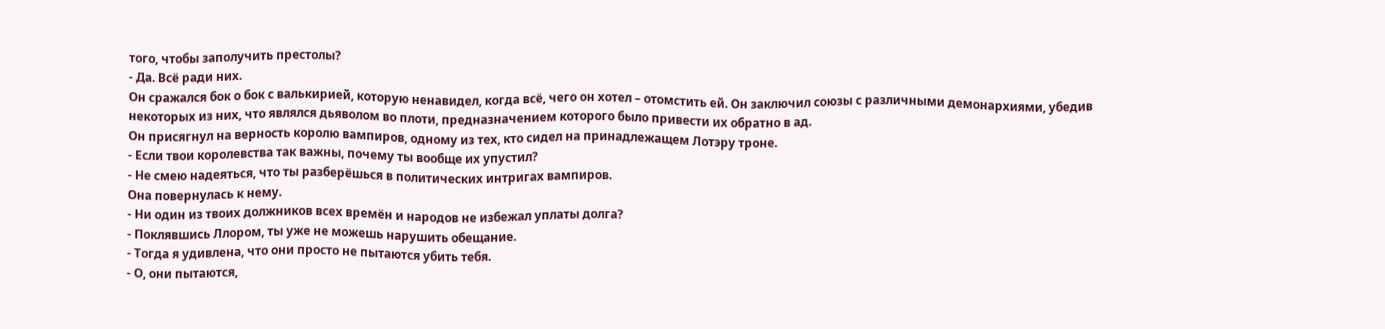того, чтобы заполучить престолы?
- Да. Всё ради них.
Он сражался бок о бок с валькирией, которую ненавидел, когда всё, чего он хотел – отомстить ей. Он заключил союзы с различными демонархиями, убедив некоторых из них, что являлся дьяволом во плоти, предназначением которого было привести их обратно в ад.
Он присягнул на верность королю вампиров, одному из тех, кто сидел на принадлежащем Лотэру троне.
- Если твои королевства так важны, почему ты вообще их упустил?
- Не смею надеяться, что ты разберёшься в политических интригах вампиров.
Она повернулась к нему.
- Ни один из твоих должников всех времён и народов не избежал уплаты долга?
- Поклявшись Ллором, ты уже не можешь нарушить обещание.
- Тогда я удивлена, что они просто не пытаются убить тебя.
- О, они пытаются,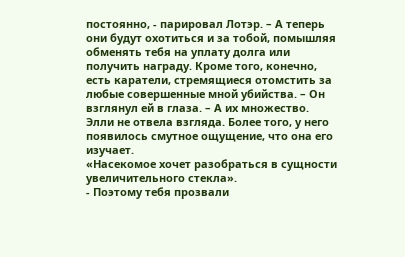постоянно, - парировал Лотэр. – А теперь они будут охотиться и за тобой, помышляя обменять тебя на уплату долга или получить награду. Кроме того, конечно, есть каратели, стремящиеся отомстить за любые совершенные мной убийства. – Он взглянул ей в глаза. – А их множество.
Элли не отвела взгляда. Более того, у него появилось смутное ощущение, что она его изучает.
«Насекомое хочет разобраться в сущности увеличительного стекла».
- Поэтому тебя прозвали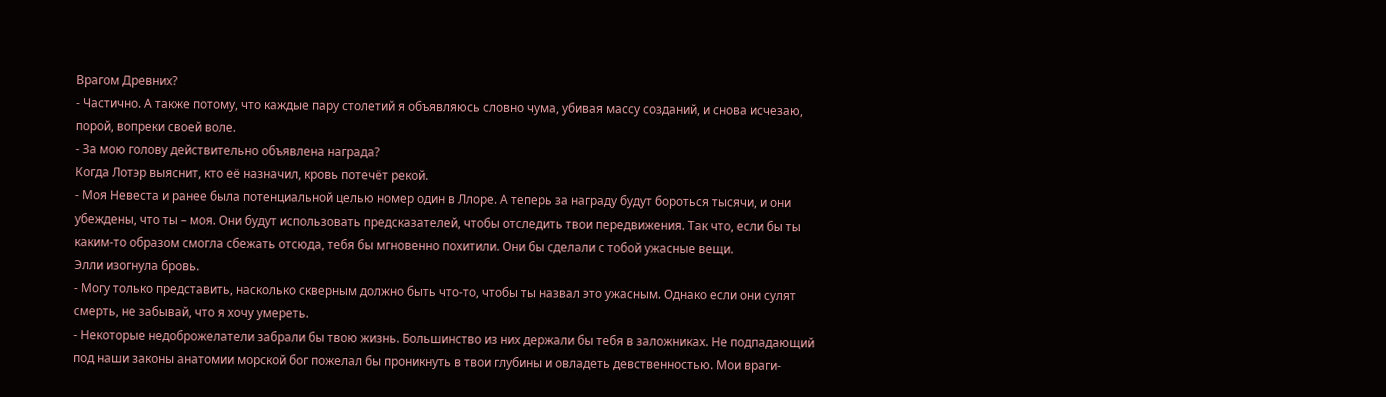Врагом Древних?
- Частично. А также потому, что каждые пару столетий я объявляюсь словно чума, убивая массу созданий, и снова исчезаю, порой, вопреки своей воле.
- За мою голову действительно объявлена награда?
Когда Лотэр выяснит, кто её назначил, кровь потечёт рекой.
- Моя Невеста и ранее была потенциальной целью номер один в Ллоре. А теперь за награду будут бороться тысячи, и они убеждены, что ты – моя. Они будут использовать предсказателей, чтобы отследить твои передвижения. Так что, если бы ты каким-то образом смогла сбежать отсюда, тебя бы мгновенно похитили. Они бы сделали с тобой ужасные вещи.
Элли изогнула бровь.
- Могу только представить, насколько скверным должно быть что-то, чтобы ты назвал это ужасным. Однако если они сулят смерть, не забывай, что я хочу умереть.
- Некоторые недоброжелатели забрали бы твою жизнь. Большинство из них держали бы тебя в заложниках. Не подпадающий под наши законы анатомии морской бог пожелал бы проникнуть в твои глубины и овладеть девственностью. Мои враги-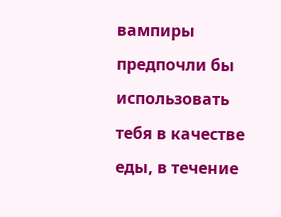вампиры предпочли бы использовать тебя в качестве еды, в течение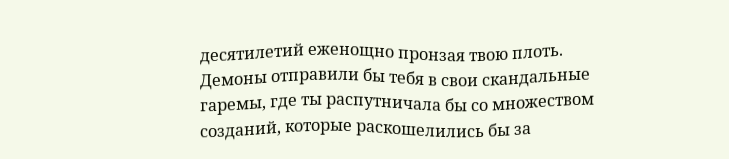десятилетий еженощно пронзая твою плоть. Демоны отправили бы тебя в свои скандальные гаремы, где ты распутничала бы со множеством созданий, которые раскошелились бы за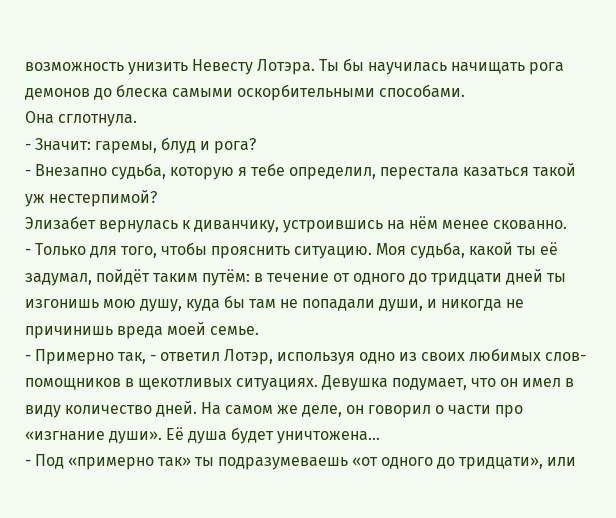возможность унизить Невесту Лотэра. Ты бы научилась начищать рога демонов до блеска самыми оскорбительными способами.
Она сглотнула.
- Значит: гаремы, блуд и рога?
- Внезапно судьба, которую я тебе определил, перестала казаться такой уж нестерпимой?
Элизабет вернулась к диванчику, устроившись на нём менее скованно.
- Только для того, чтобы прояснить ситуацию. Моя судьба, какой ты её задумал, пойдёт таким путём: в течение от одного до тридцати дней ты изгонишь мою душу, куда бы там не попадали души, и никогда не причинишь вреда моей семье.
- Примерно так, - ответил Лотэр, используя одно из своих любимых слов-помощников в щекотливых ситуациях. Девушка подумает, что он имел в виду количество дней. На самом же деле, он говорил о части про «изгнание души». Её душа будет уничтожена…
- Под «примерно так» ты подразумеваешь «от одного до тридцати», или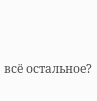всё остальное?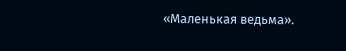«Маленькая ведьма».